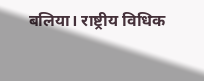बलिया। राष्ट्रीय विधिक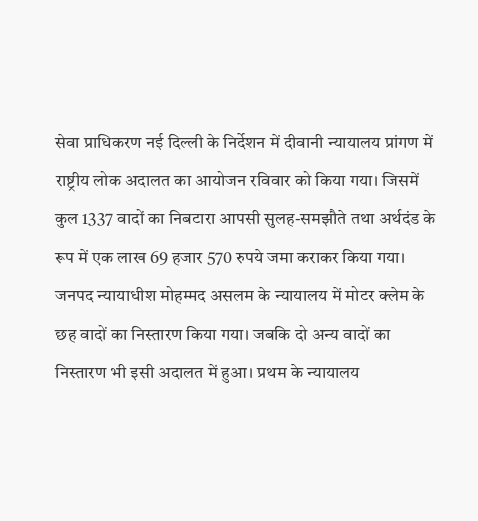सेवा प्राधिकरण नई दिल्ली के निर्देशन में दीवानी न्यायालय प्रांगण में राष्ट्रीय लोक अदालत का आयोजन रविवार को किया गया। जिसमें कुल 1337 वादों का निबटारा आपसी सुलह-समझौते तथा अर्थदंड के रूप में एक लाख 69 हजार 570 रुपये जमा कराकर किया गया।
जनपद न्यायाधीश मोहम्मद असलम के न्यायालय में मोटर क्लेम के छह वादों का निस्तारण किया गया। जबकि दो अन्य वादों का निस्तारण भी इसी अदालत में हुआ। प्रथम के न्यायालय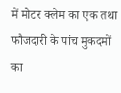में मोटर क्लेम का एक तथा फौजदारी के पांच मुकदमों का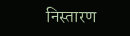निस्तारण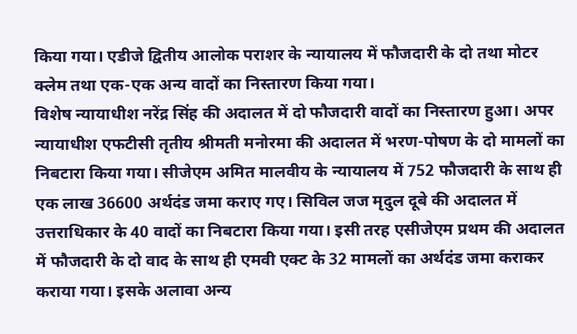किया गया। एडीजे द्वितीय आलोक पराशर के न्यायालय में फौजदारी के दो तथा मोटर क्लेम तथा एक-एक अन्य वादों का निस्तारण किया गया।
विशेष न्यायाधीश नरेंद्र सिंह की अदालत में दो फौजदारी वादों का निस्तारण हुआ। अपर न्यायाधीश एफटीसी तृतीय श्रीमती मनोरमा की अदालत में भरण-पोषण के दो मामलों का निबटारा किया गया। सीजेएम अमित मालवीय के न्यायालय में 752 फौजदारी के साथ ही एक लाख 36600 अर्थदंड जमा कराए गए। सिविल जज मृदुल दूबे की अदालत में उत्तराधिकार के 40 वादों का निबटारा किया गया। इसी तरह एसीजेएम प्रथम की अदालत में फौजदारी के दो वाद के साथ ही एमवी एक्ट के 32 मामलों का अर्थदंड जमा कराकर कराया गया। इसके अलावा अन्य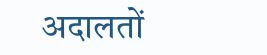अदालतों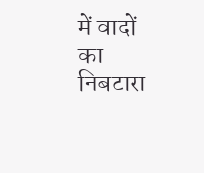में वादों का निबटारा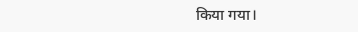किया गया।